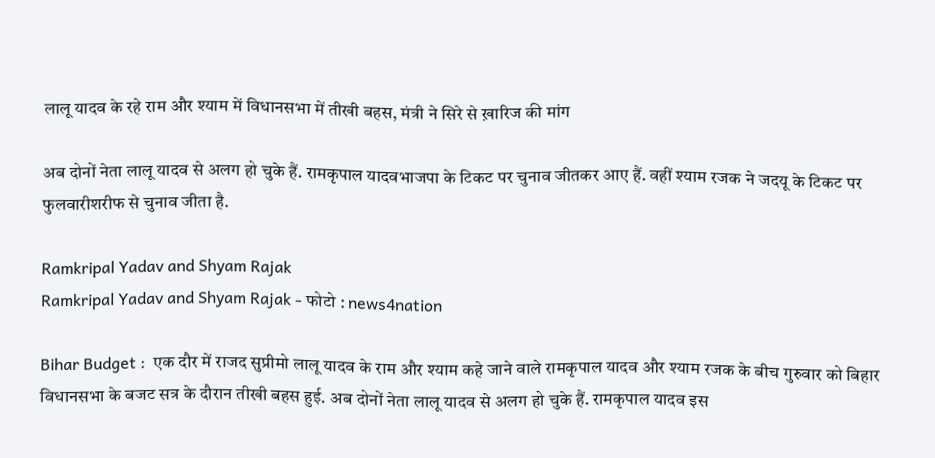लालू यादव के रहे राम और श्याम में विधानसभा में तीखी बहस, मंत्री ने सिरे से ख़ारिज की मांग

अब दोनों नेता लालू यादव से अलग हो चुके हैं. रामकृपाल यादवभाजपा के टिकट पर चुनाव जीतकर आए हैं. वहीं श्याम रजक ने जदयू के टिकट पर फुलवारीशरीफ से चुनाव जीता है.

Ramkripal Yadav and Shyam Rajak
Ramkripal Yadav and Shyam Rajak - फोटो : news4nation

Bihar Budget :  एक दौर में राजद सुप्रीमो लालू यादव के राम और श्याम कहे जाने वाले रामकृपाल यादव और श्याम रजक के बीच गुरुवार को बिहार विधानसभा के बजट सत्र के दौरान तीखी बहस हुई. अब दोनों नेता लालू यादव से अलग हो चुके हैं. रामकृपाल यादव इस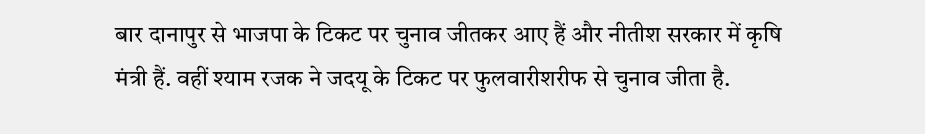बार दानापुर से भाजपा के टिकट पर चुनाव जीतकर आए हैं और नीतीश सरकार में कृषि मंत्री हैं. वहीं श्याम रजक ने जदयू के टिकट पर फुलवारीशरीफ से चुनाव जीता है.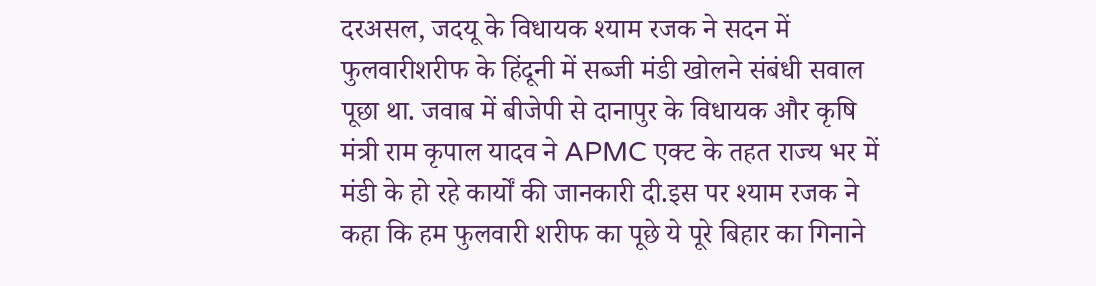दरअसल, जदयू के विधायक श्याम रजक ने सदन में फुलवारीशरीफ के हिंदूनी में सब्जी मंडी खोलने संबंधी सवाल पूछा था. जवाब में बीजेपी से दानापुर के विधायक और कृषि मंत्री राम कृपाल यादव ने APMC एक्ट के तहत राज्य भर में मंडी के हो रहे कार्यों की जानकारी दी.इस पर श्याम रजक ने कहा कि हम फुलवारी शरीफ का पूछे ये पूरे बिहार का गिनाने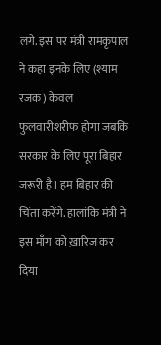लगे. इस पर मंत्री रामकृपाल ने कहा इनके लिए (श्याम रजक) केवल फुलवारीशरीफ होगा जबकि सरकार के लिए पूरा बिहार जरूरी है। हम बिहार की चिंता करेंगे. हालांकि मंत्री ने इस माँग को ख़ारिज कर दिया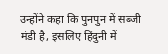उन्होंने कहा कि पुनपुन में सब्जी मंडी है, इसलिए हिंदुनी में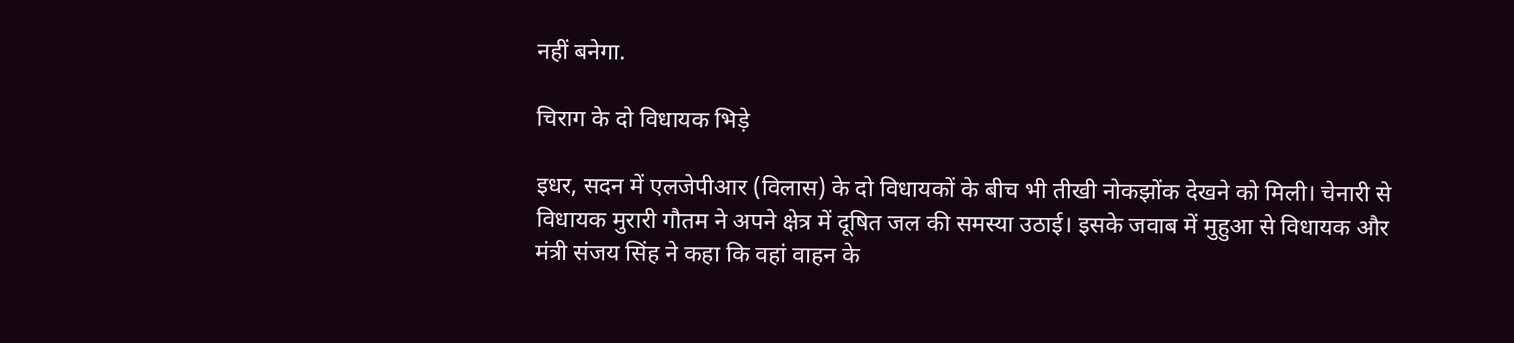नहीं बनेगा.

चिराग के दो विधायक भिड़े

इधर, सदन में एलजेपीआर (विलास) के दो विधायकों के बीच भी तीखी नोकझोंक देखने को मिली। चेनारी से विधायक मुरारी गौतम ने अपने क्षेत्र में दूषित जल की समस्या उठाई। इसके जवाब में मुहुआ से विधायक और मंत्री संजय सिंह ने कहा कि वहां वाहन के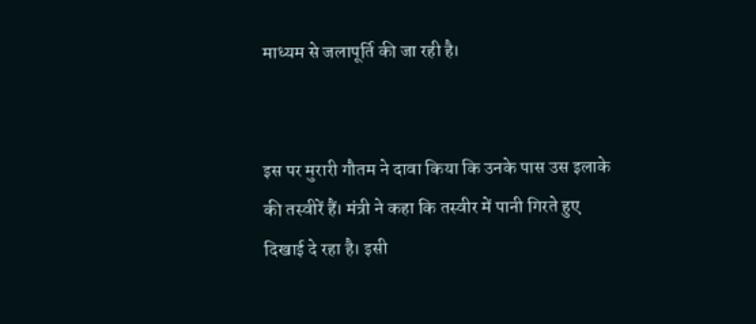माध्यम से जलापूर्ति की जा रही है।


इस पर मुरारी गौतम ने दावा किया कि उनके पास उस इलाके की तस्वीरें हैं। मंत्री ने कहा कि तस्वीर में पानी गिरते हुए दिखाई दे रहा है। इसी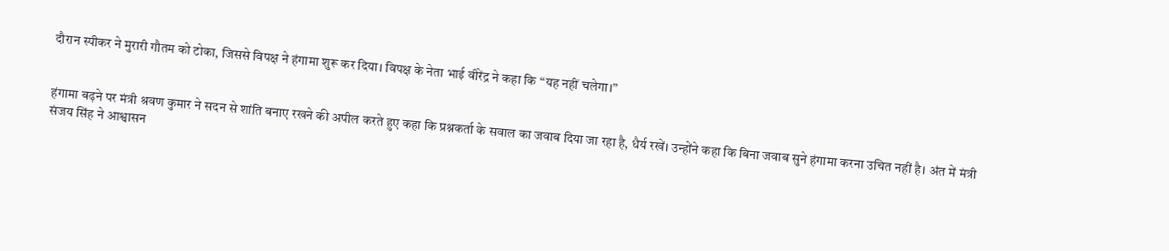दौरान स्पीकर ने मुरारी गौतम को टोका, जिससे विपक्ष ने हंगामा शुरू कर दिया। विपक्ष के नेता भाई वीरेंद्र ने कहा कि “यह नहीं चलेगा।”


हंगामा बढ़ने पर मंत्री श्रवण कुमार ने सदन से शांति बनाए रखने की अपील करते हुए कहा कि प्रश्नकर्ता के सवाल का जवाब दिया जा रहा है, धैर्य रखें। उन्होंने कहा कि बिना जवाब सुने हंगामा करना उचित नहीं है। अंत में मंत्री संजय सिंह ने आश्वासन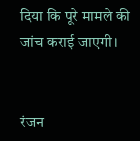दिया कि पूरे मामले की जांच कराई जाएगी।


रंजन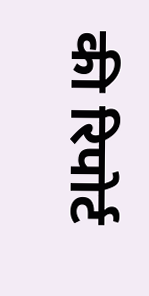की रिपोर्ट